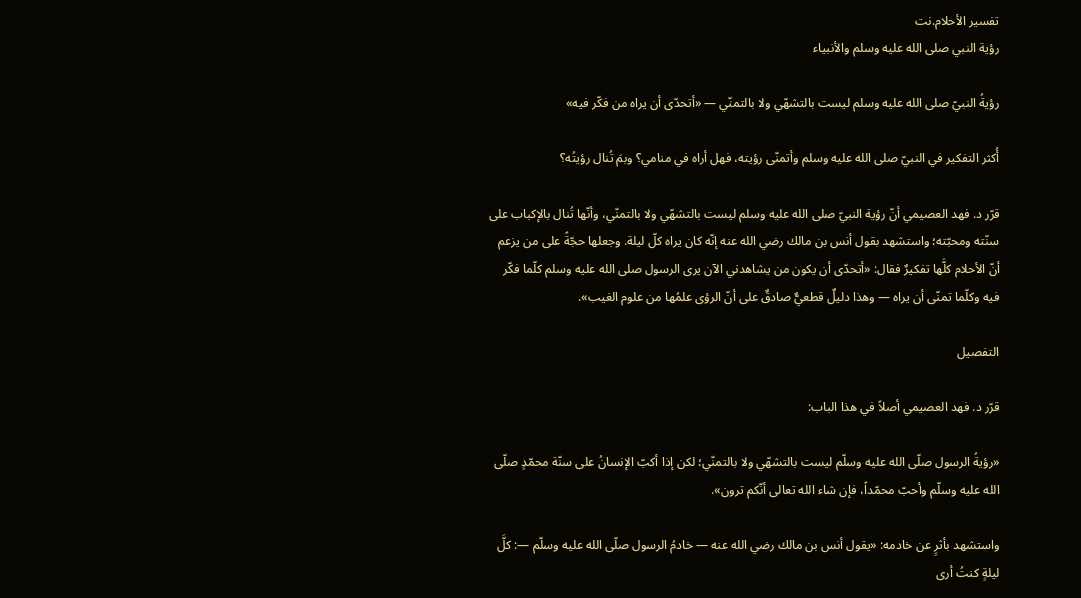تفسير الأحلام.نت
رؤية النبي صلى الله عليه وسلم والأنبياء

رؤيةُ النبيّ صلى الله عليه وسلم ليست بالتشهّي ولا بالتمنّي — «أتحدّى أن يراه من فكّر فيه»

أُكثر التفكير في النبيّ صلى الله عليه وسلم وأتمنّى رؤيته، فهل أراه في منامي؟ وبمَ تُنال رؤيتُه؟

قرّر د. فهد العصيمي أنّ رؤية النبيّ صلى الله عليه وسلم ليست بالتشهّي ولا بالتمنّي، وأنّها تُنال بالإكباب على سنّته ومحبّته؛ واستشهد بقول أنس بن مالك رضي الله عنه إنّه كان يراه كلّ ليلة. وجعلها حجّةً على من يزعم أنّ الأحلام كلَّها تفكيرٌ فقال: «أتحدّى أن يكون من يشاهدني الآن يرى الرسول صلى الله عليه وسلم كلّما فكّر فيه وكلّما تمنّى أن يراه — وهذا دليلٌ قطعيٌّ صادقٌ على أنّ الرؤى علمُها من علوم الغيب».

التفصيل

قرّر د. فهد العصيمي أصلاً في هذا الباب:

«رؤيةُ الرسول صلّى الله عليه وسلّم ليست بالتشهّي ولا بالتمنّي؛ لكن إذا أكبّ الإنسانُ على سنّة محمّدٍ صلّى الله عليه وسلّم وأحبّ محمّداً، فإن شاء الله تعالى أنّكم ترون».

واستشهد بأثرٍ عن خادمه: «يقول أنس بن مالك رضي الله عنه — خادمُ الرسول صلّى الله عليه وسلّم —: كلَّ ليلةٍ كنتُ أرى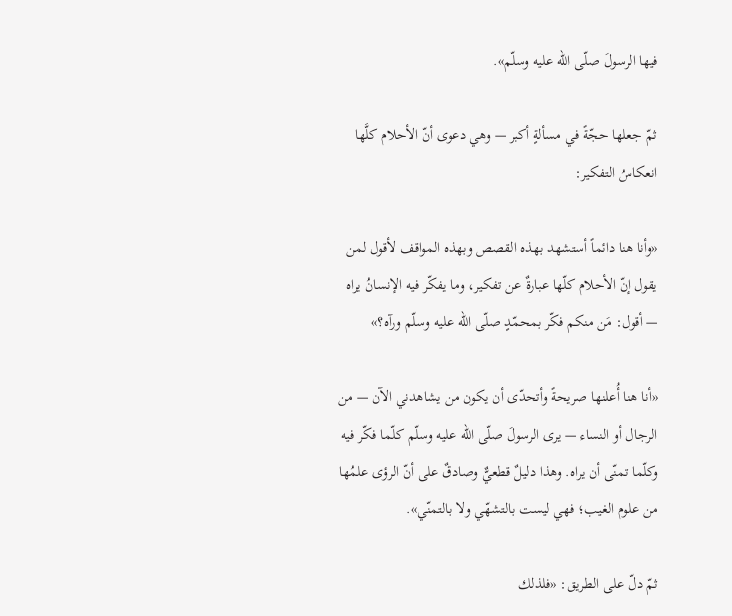فيها الرسولَ صلّى الله عليه وسلّم».

ثمّ جعلها حجّةً في مسألةٍ أكبر — وهي دعوى أنّ الأحلام كلَّها انعكاسُ التفكير:

«وأنا هنا دائماً أستشهد بهذه القصص وبهذه المواقف لأقول لمن يقول إنّ الأحلام كلّها عبارةٌ عن تفكير، وما يفكّر فيه الإنسانُ يراه — أقول: مَن منكم فكّر بمحمّدٍ صلّى الله عليه وسلّم ورآه؟»

«أنا هنا أُعلنها صريحةً وأتحدّى أن يكون من يشاهدني الآن — من الرجال أو النساء — يرى الرسولَ صلّى الله عليه وسلّم كلّما فكّر فيه وكلّما تمنّى أن يراه. وهذا دليلٌ قطعيٌّ وصادقٌ على أنّ الرؤى علمُها من علوم الغيب؛ فهي ليست بالتشهّي ولا بالتمنّي».

ثمّ دلّ على الطريق: «فلذلك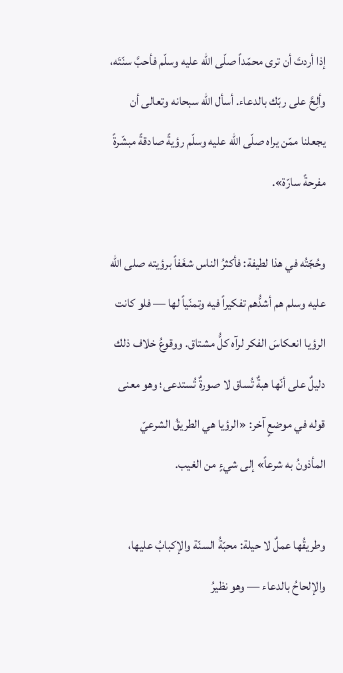إذا أردتَ أن ترى محمّداً صلّى الله عليه وسلّم فأحبَّ سنّتَه، وألِحَّ على ربّك بالدعاء. أسأل الله سبحانه وتعالى أن يجعلنا ممّن يراه صلّى الله عليه وسلّم رؤيةً صادقةً مبشّرةً مفرحةً سارّة».

وحُجّتُه في هذا لطيفة: فأكثرُ الناس شغَفاً برؤيته صلى الله عليه وسلم هم أشدُّهم تفكيراً فيه وتمنّياً لها — فلو كانت الرؤيا انعكاسَ الفكر لرآه كلُّ مشتاق. ووقوعُ خلاف ذلك دليلٌ على أنّها هبةٌ تُساق لا صورةٌ تُستدعى؛ وهو معنى قوله في موضعٍ آخر: «الرؤيا هي الطريقُ الشرعيّ المأذونُ به شرعاً» إلى شيءٍ من الغيب.

وطريقُها عملٌ لا حيلة: محبّةُ السنّة والإكبابُ عليها، والإلحاحُ بالدعاء — وهو نظيرُ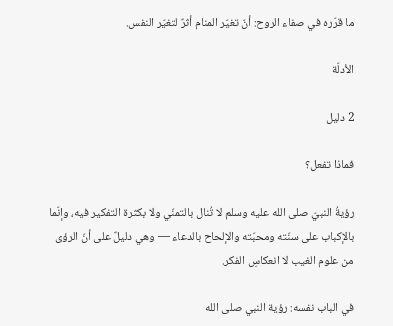ما قرّره في صفاء الروح: أنّ تغيّر المنام أثرٌ لتغيّر النفس.

الأدلّة

2 دليل

فماذا تفعل؟

رؤيةُ النبيّ صلى الله عليه وسلم لا تُنال بالتمنّي ولا بكثرة التفكير فيه، وإنّما بالإكباب على سنّته ومحبّته والإلحاح بالدعاء — وهي دليلٌ على أنّ الرؤى من علوم الغيب لا انعكاسِ الفكر.

في الباب نفسه: رؤية النبي صلى الله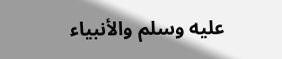عليه وسلم والأنبياء